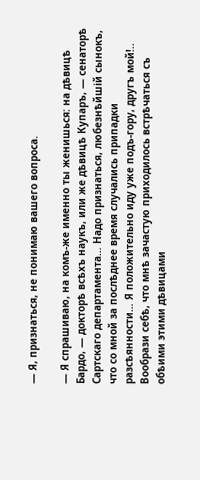— Я, признаться, не понимаю вашего вопроса.

— Я спрашиваю, на комъ-же именно ты женишься: на дѣвицѣ Бардо, — докторѣ всѣхъ наукъ, или же дѣвицѣ Купаръ, — сенаторѣ Сартскаго департамента… Надо признаться, любезнѣйшій сынокъ, что со мной за послѣднее время случались припадки разсѣянности… Я положительно иду уже подъ-гору, другъ мой!.. Вообрази себѣ, что мнѣ зачастую приходилось встрѣчаться съ обѣими этими дѣвицами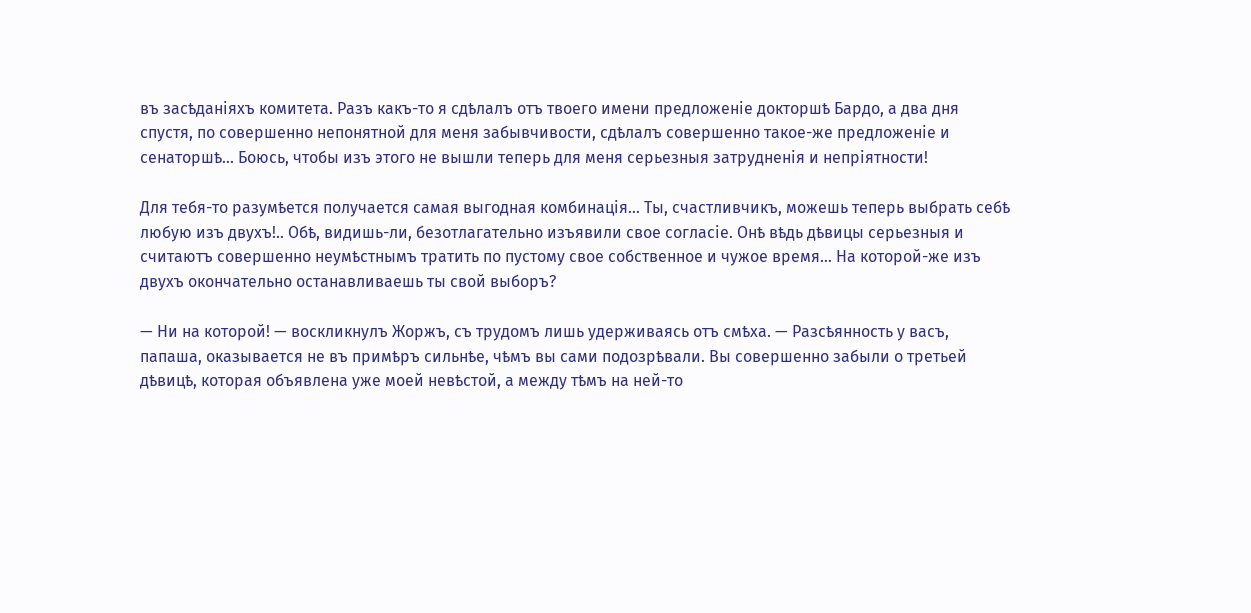въ засѣданіяхъ комитета. Разъ какъ-то я сдѣлалъ отъ твоего имени предложеніе докторшѣ Бардо, а два дня спустя, по совершенно непонятной для меня забывчивости, сдѣлалъ совершенно такое-же предложеніе и сенаторшѣ… Боюсь, чтобы изъ этого не вышли теперь для меня серьезныя затрудненія и непріятности!

Для тебя-то разумѣется получается самая выгодная комбинація… Ты, счастливчикъ, можешь теперь выбрать себѣ любую изъ двухъ!.. Обѣ, видишь-ли, безотлагательно изъявили свое согласіе. Онѣ вѣдь дѣвицы серьезныя и считаютъ совершенно неумѣстнымъ тратить по пустому свое собственное и чужое время… На которой-же изъ двухъ окончательно останавливаешь ты свой выборъ?

— Ни на которой! — воскликнулъ Жоржъ, съ трудомъ лишь удерживаясь отъ смѣха. — Разсѣянность у васъ, папаша, оказывается не въ примѣръ сильнѣе, чѣмъ вы сами подозрѣвали. Вы совершенно забыли о третьей дѣвицѣ, которая объявлена уже моей невѣстой, а между тѣмъ на ней-то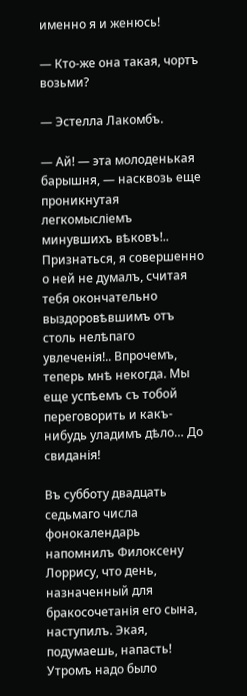именно я и женюсь!

— Кто-же она такая, чортъ возьми?

— Эстелла Лакомбъ.

— Ай! — эта молоденькая барышня, — насквозь еще проникнутая легкомысліемъ минувшихъ вѣковъ!.. Признаться, я совершенно о ней не думалъ, считая тебя окончательно выздоровѣвшимъ отъ столь нелѣпаго увлеченія!.. Впрочемъ, теперь мнѣ некогда. Мы еще успѣемъ съ тобой переговорить и какъ-нибудь уладимъ дѣло… До свиданія!

Въ субботу двадцать седьмаго числа фонокалендарь напомнилъ Филоксену Лоррису, что день, назначенный для бракосочетанія его сына, наступилъ. Экая, подумаешь, напасть! Утромъ надо было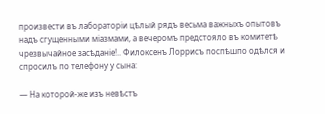произвести въ лабораторіи цѣлый рядъ весьма важныхъ опытовъ надъ сгущенными міазмами, а вечеромъ предстояло въ комитетѣ чрезвычайное засѣданіе!.. Филоксенъ Лоррисъ поспѣшпо одѣлся и спросилъ по телефону у сына:

— На которой-же изъ невѣстъ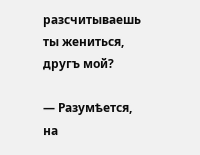разсчитываешь ты жениться, другъ мой?

— Разумѣется, на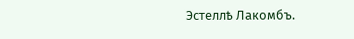Эстеллѣ Лакомбъ.